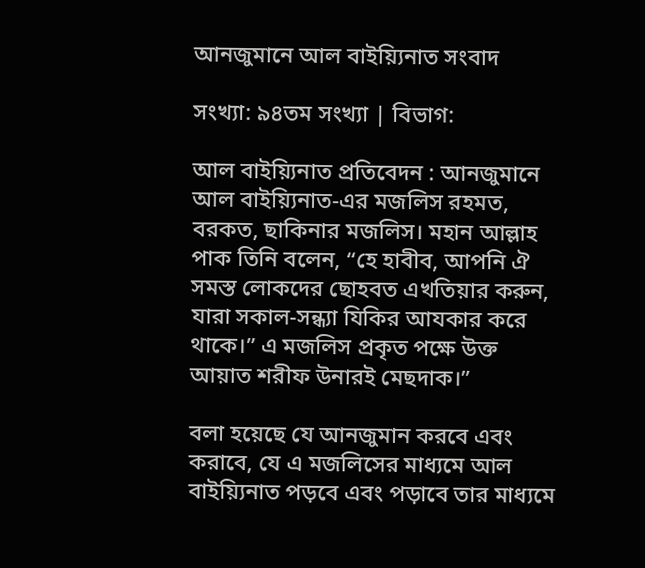আনজুমানে আল বাইয়্যিনাত সংবাদ

সংখ্যা: ৯৪তম সংখ্যা | বিভাগ:

আল বাইয়্যিনাত প্রতিবেদন : আনজুমানে আল বাইয়্যিনাত-এর মজলিস রহমত, বরকত, ছাকিনার মজলিস। মহান আল্লাহ পাক তিনি বলেন, “হে হাবীব, আপনি ঐ সমস্ত লোকদের ছোহবত এখতিয়ার করুন, যারা সকাল-সন্ধ্যা যিকির আযকার করে থাকে।” এ মজলিস প্রকৃত পক্ষে উক্ত আয়াত শরীফ উনারই মেছদাক।”

বলা হয়েছে যে আনজুমান করবে এবং করাবে, যে এ মজলিসের মাধ্যমে আল বাইয়্যিনাত পড়বে এবং পড়াবে তার মাধ্যমে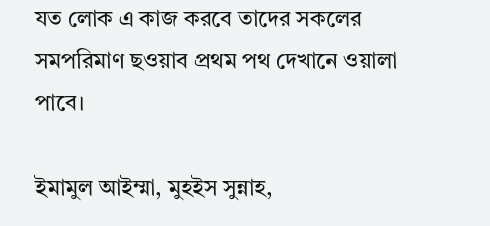যত লোক এ কাজ করবে তাদের সকলের সমপরিমাণ ছওয়াব প্রথম পথ দেখানে ওয়ালা পাবে।

ইমামুল আইম্মা, মুহইস সুন্নাহ,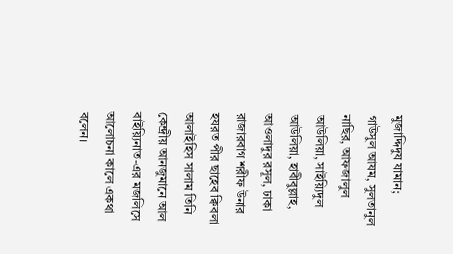মুজাদ্দিদুয যামান; গাউসুল আযম, সুলতানুল নাছির, আফজালুল আউলিয়া, সাইয়্যিদুল আউলিয়া, হাবীবুল্লাহ, আওলাদুর রসূল, ঢাকা রাজারবাগ শরীফ উনার হযরত পীর ছাহেব ক্বিবলা আলাইহিস সালাম তিনি কেন্দ্রীয় আনজুমানে আল বাইয়্যিনাত-এর মজলিসে আলোচনা কালে একথা বলেন।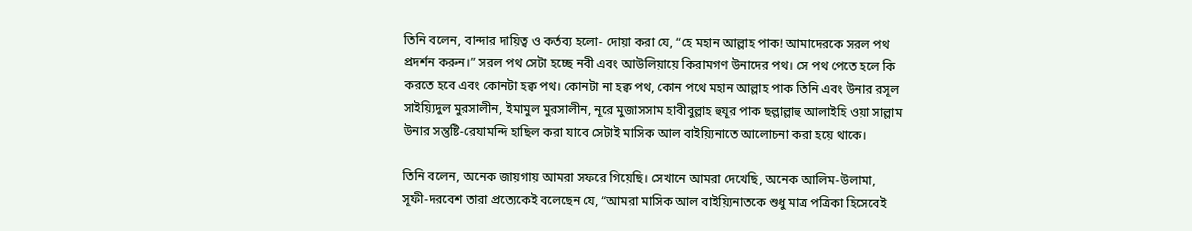তিনি বলেন, বান্দার দায়িত্ব ও কর্তব্য হলো- দোয়া করা যে, “হে মহান আল্লাহ পাক! আমাদেরকে সরল পথ প্রদর্শন করুন।” সরল পথ সেটা হচ্ছে নবী এবং আউলিয়ায়ে কিরামগণ উনাদের পথ। সে পথ পেতে হলে কি করতে হবে এবং কোনটা হক্ব পথ। কোনটা না হক্ব পথ, কোন পথে মহান আল্লাহ পাক তিনি এবং উনার রসূল সাইয়্যিদুল মুরসালীন, ইমামুল মুরসালীন, নূরে মুজাসসাম হাবীবুল্লাহ হুযূর পাক ছল্লাল্লাহু আলাইহি ওয়া সাল্লাম উনার সন্তুষ্টি-রেযামন্দি হাছিল করা যাবে সেটাই মাসিক আল বাইয়্যিনাতে আলোচনা করা হয়ে থাকে।

তিনি বলেন, অনেক জায়গায় আমরা সফরে গিয়েছি। সেখানে আমরা দেখেছি, অনেক আলিম-উলামা, সূফী-দরবেশ তারা প্রত্যেকেই বলেছেন যে, “আমরা মাসিক আল বাইয়্যিনাতকে শুধু মাত্র পত্রিকা হিসেবেই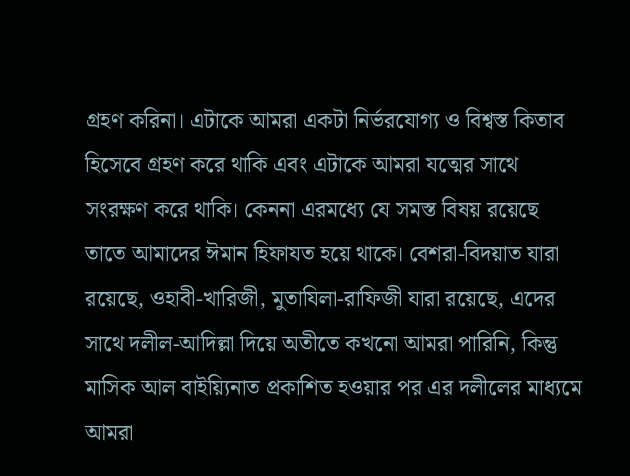গ্রহণ করিনা। এটাকে আমরা একটা নির্ভরযোগ্য ও বিশ্বস্ত কিতাব হিসেবে গ্রহণ করে থাকি এবং এটাকে আমরা যত্মের সাথে সংরক্ষণ করে থাকি। কেননা এরমধ্যে যে সমস্ত বিষয় রয়েছে তাতে আমাদের ঈমান হিফাযত হয়ে থাকে। বেশরা-বিদয়াত যারা রয়েছে, ওহাবী-খারিজী, মুতাযিলা-রাফিজী যারা রয়েছে, এদের সাথে দলীল-আদিল্লা দিয়ে অতীতে কখনো আমরা পারিনি, কিন্তু মাসিক আল বাইয়্যিনাত প্রকাশিত হওয়ার পর এর দলীলের মাধ্যমে আমরা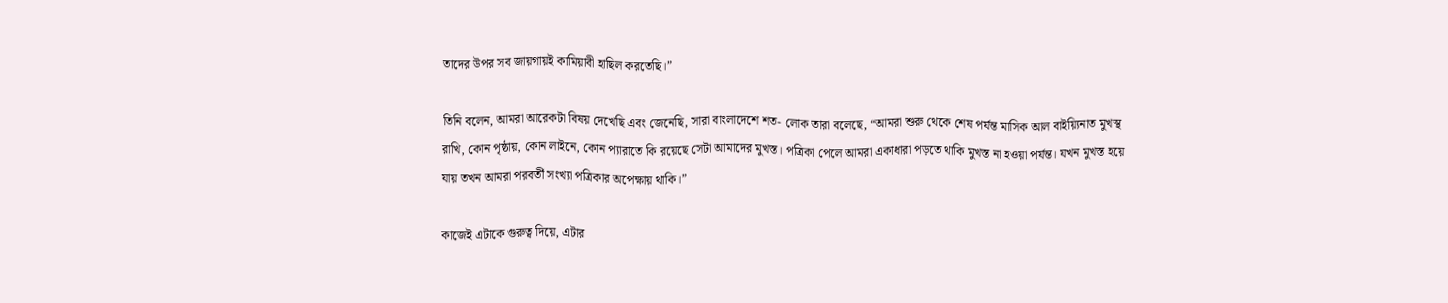তাদের উপর সব জায়গায়ই কামিয়াবী হাছিল করতেছি।”

তিনি বলেন, আমরা আরেকটা বিষয় দেখেছি এবং জেনেছি, সারা বাংলাদেশে শত- লোক তারা বলেছে, “আমরা শুরু থেকে শেষ পর্যন্ত মাসিক আল বাইয়্যিনাত মুখস্থ রাখি, কোন পৃষ্ঠায়, কোন লাইনে, কোন প্যারাতে কি রয়েছে সেটা আমাদের মুখস্ত। পত্রিকা পেলে আমরা একাধারা পড়তে থাকি মুখস্ত না হওয়া পর্যন্ত। যখন মুখস্ত হয়ে যায় তখন আমরা পরবর্তী সংখ্যা পত্রিকার অপেক্ষায় থাকি।”

কাজেই এটাকে গুরুত্ব দিয়ে, এটার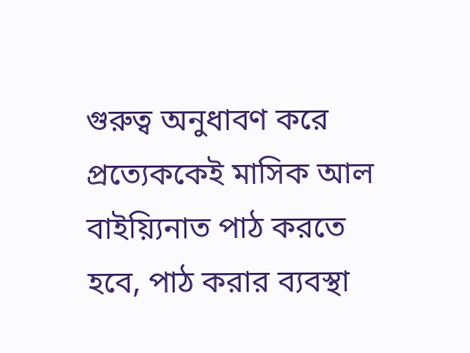গুরুত্ব অনুধাবণ করে প্রত্যেককেই মাসিক আল বাইয়্যিনাত পাঠ করতে হবে, পাঠ করার ব্যবস্থা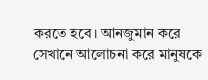করতে হবে। আনজুমান করে সেখানে আলোচনা করে মানুষকে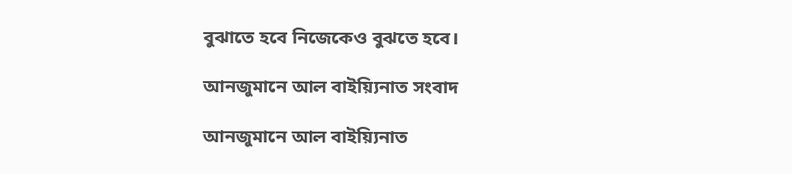বুঝাতে হবে নিজেকেও বুঝতে হবে।

আনজুমানে আল বাইয়্যিনাত সংবাদ

আনজুমানে আল বাইয়্যিনাত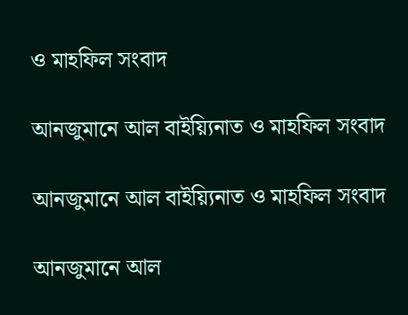ও মাহফিল সংবাদ

আনজুমানে আল বাইয়্যিনাত ও মাহফিল সংবাদ

আনজুমানে আল বাইয়্যিনাত ও মাহফিল সংবাদ

আনজুমানে আল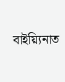বাইয়্যিনাত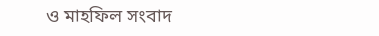ও মাহফিল সংবাদ